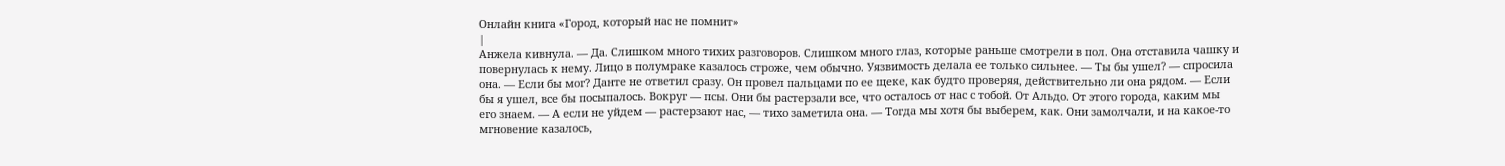Онлайн книга «Город, который нас не помнит»
|
Анжела кивнула. — Да. Слишком много тихих разговоров. Слишком много глаз, которые раньше смотрели в пол. Она отставила чашку и повернулась к нему. Лицо в полумраке казалось строже, чем обычно. Уязвимость делала ее только сильнее. — Ты бы ушел? — спросила она. — Если бы мог? Данте не ответил сразу. Он провел пальцами по ее щеке, как будто проверяя, действительно ли она рядом. — Если бы я ушел, все бы посыпалось. Вокруг — псы. Они бы растерзали все, что осталось от нас с тобой. От Альдо. От этого города, каким мы его знаем. — А если не уйдем — растерзают нас, — тихо заметила она. — Тогда мы хотя бы выберем, как. Они замолчали, и на какое-то мгновение казалось,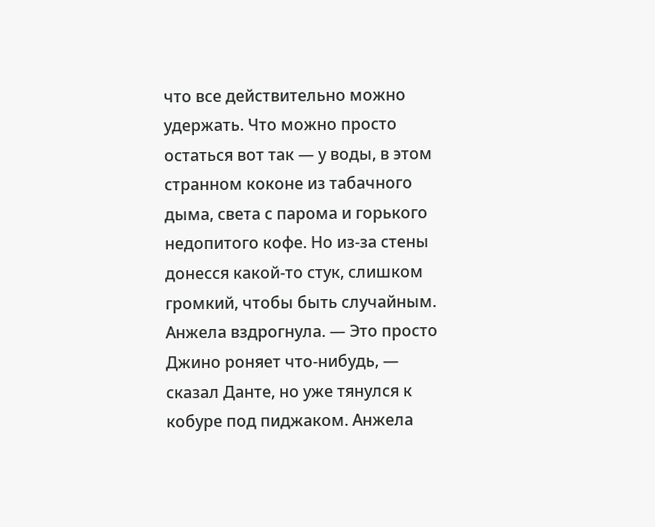что все действительно можно удержать. Что можно просто остаться вот так — у воды, в этом странном коконе из табачного дыма, света с парома и горького недопитого кофе. Но из-за стены донесся какой-то стук, слишком громкий, чтобы быть случайным. Анжела вздрогнула. — Это просто Джино роняет что-нибудь, — сказал Данте, но уже тянулся к кобуре под пиджаком. Анжела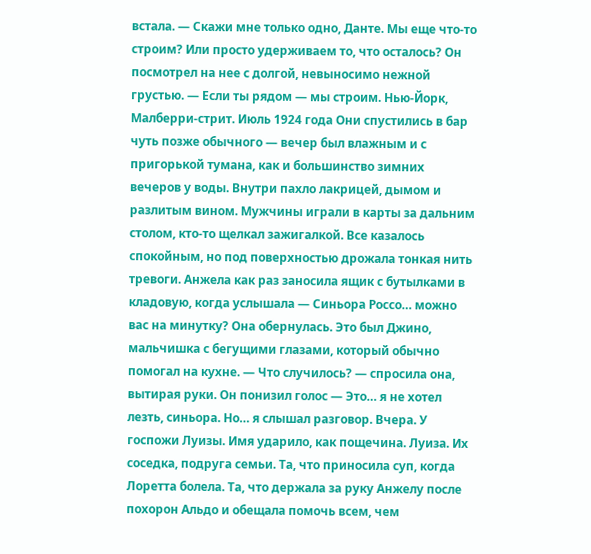встала. — Скажи мне только одно, Данте. Мы еще что-то строим? Или просто удерживаем то, что осталось? Он посмотрел на нее с долгой, невыносимо нежной грустью. — Если ты рядом — мы строим. Нью-Йорк, Малберри-стрит. Июль 1924 года Они спустились в бар чуть позже обычного — вечер был влажным и с пригорькой тумана, как и большинство зимних вечеров у воды. Внутри пахло лакрицей, дымом и разлитым вином. Мужчины играли в карты за дальним столом, кто-то щелкал зажигалкой. Все казалось спокойным, но под поверхностью дрожала тонкая нить тревоги. Анжела как раз заносила ящик с бутылками в кладовую, когда услышала — Синьора Россо… можно вас на минутку? Она обернулась. Это был Джино, мальчишка с бегущими глазами, который обычно помогал на кухне. — Что случилось? — спросила она, вытирая руки. Он понизил голос — Это… я не хотел лезть, синьора. Но… я слышал разговор. Вчера. У госпожи Луизы. Имя ударило, как пощечина. Луиза. Их соседка, подруга семьи. Та, что приносила суп, когда Лоретта болела. Та, что держала за руку Анжелу после похорон Альдо и обещала помочь всем, чем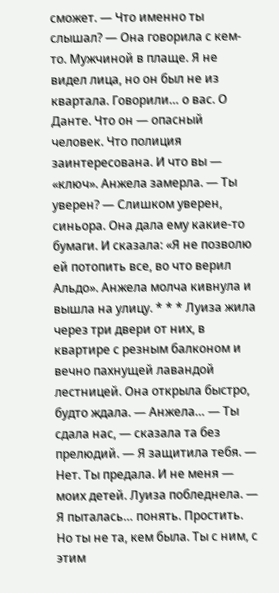сможет. — Что именно ты слышал? — Она говорила с кем-то. Мужчиной в плаще. Я не видел лица, но он был не из квартала. Говорили… о вас. О Данте. Что он — опасный человек. Что полиция заинтересована. И что вы — «ключ». Анжела замерла. — Ты уверен? — Слишком уверен, синьора. Она дала ему какие-то бумаги. И сказала: «Я не позволю ей потопить все, во что верил Альдо». Анжела молча кивнула и вышла на улицу. * * * Луиза жила через три двери от них, в квартире с резным балконом и вечно пахнущей лавандой лестницей. Она открыла быстро, будто ждала. — Анжела… — Ты сдала нас, — сказала та без прелюдий. — Я защитила тебя. — Нет. Ты предала. И не меня — моих детей. Луиза побледнела. — Я пыталась… понять. Простить. Но ты не та, кем была. Ты с ним, с этим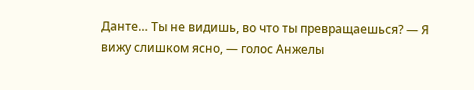Данте… Ты не видишь, во что ты превращаешься? — Я вижу слишком ясно, — голос Анжелы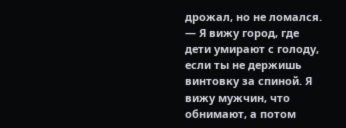дрожал, но не ломался. — Я вижу город, где дети умирают с голоду, если ты не держишь винтовку за спиной. Я вижу мужчин, что обнимают, а потом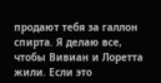продают тебя за галлон спирта. Я делаю все, чтобы Вивиан и Лоретта жили. Если это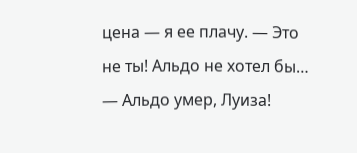цена — я ее плачу. — Это не ты! Альдо не хотел бы… — Альдо умер, Луиза!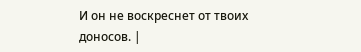И он не воскреснет от твоих доносов. |